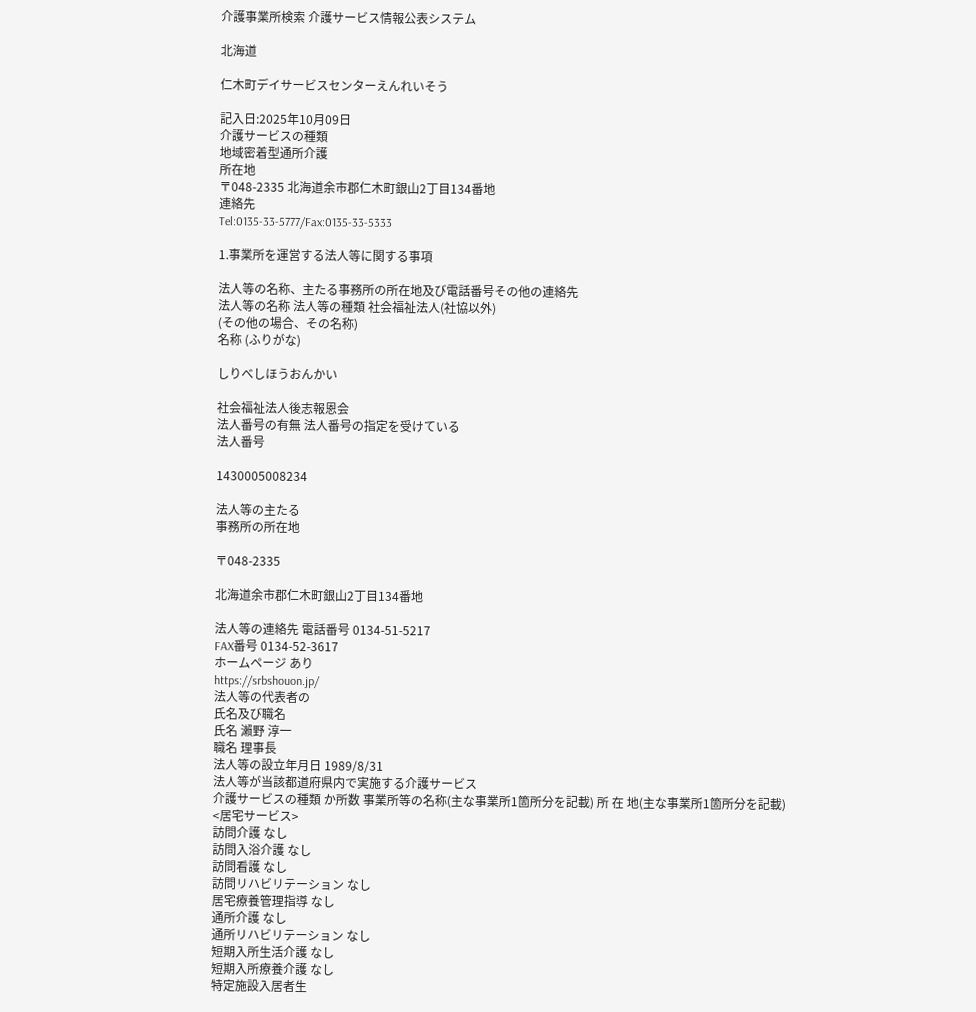介護事業所検索 介護サービス情報公表システム

北海道

仁木町デイサービスセンターえんれいそう

記入日:2025年10月09日
介護サービスの種類
地域密着型通所介護
所在地
〒048-2335 北海道余市郡仁木町銀山2丁目134番地
連絡先
Tel:0135-33-5777/Fax:0135-33-5333

1.事業所を運営する法人等に関する事項

法人等の名称、主たる事務所の所在地及び電話番号その他の連絡先
法人等の名称 法人等の種類 社会福祉法人(社協以外)
(その他の場合、その名称)
名称 (ふりがな)

しりべしほうおんかい

社会福祉法人後志報恩会
法人番号の有無 法人番号の指定を受けている
法人番号

1430005008234

法人等の主たる
事務所の所在地

〒048-2335

北海道余市郡仁木町銀山2丁目134番地

法人等の連絡先 電話番号 0134-51-5217
FAX番号 0134-52-3617
ホームページ あり
https://srbshouon.jp/
法人等の代表者の
氏名及び職名
氏名 瀨野 淳一
職名 理事長
法人等の設立年月日 1989/8/31
法人等が当該都道府県内で実施する介護サービス
介護サービスの種類 か所数 事業所等の名称(主な事業所1箇所分を記載) 所 在 地(主な事業所1箇所分を記載)
<居宅サービス>
訪問介護 なし
訪問入浴介護 なし
訪問看護 なし
訪問リハビリテーション なし
居宅療養管理指導 なし
通所介護 なし
通所リハビリテーション なし
短期入所生活介護 なし
短期入所療養介護 なし
特定施設入居者生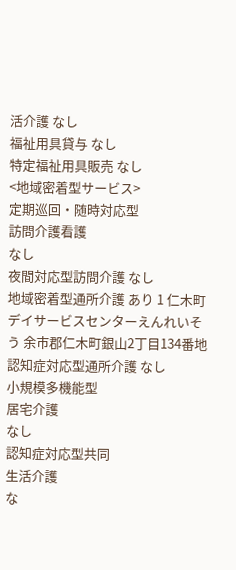活介護 なし
福祉用具貸与 なし
特定福祉用具販売 なし
<地域密着型サービス>
定期巡回・随時対応型
訪問介護看護
なし
夜間対応型訪問介護 なし
地域密着型通所介護 あり 1 仁木町デイサービスセンターえんれいそう 余市郡仁木町銀山2丁目134番地
認知症対応型通所介護 なし
小規模多機能型
居宅介護
なし
認知症対応型共同
生活介護
な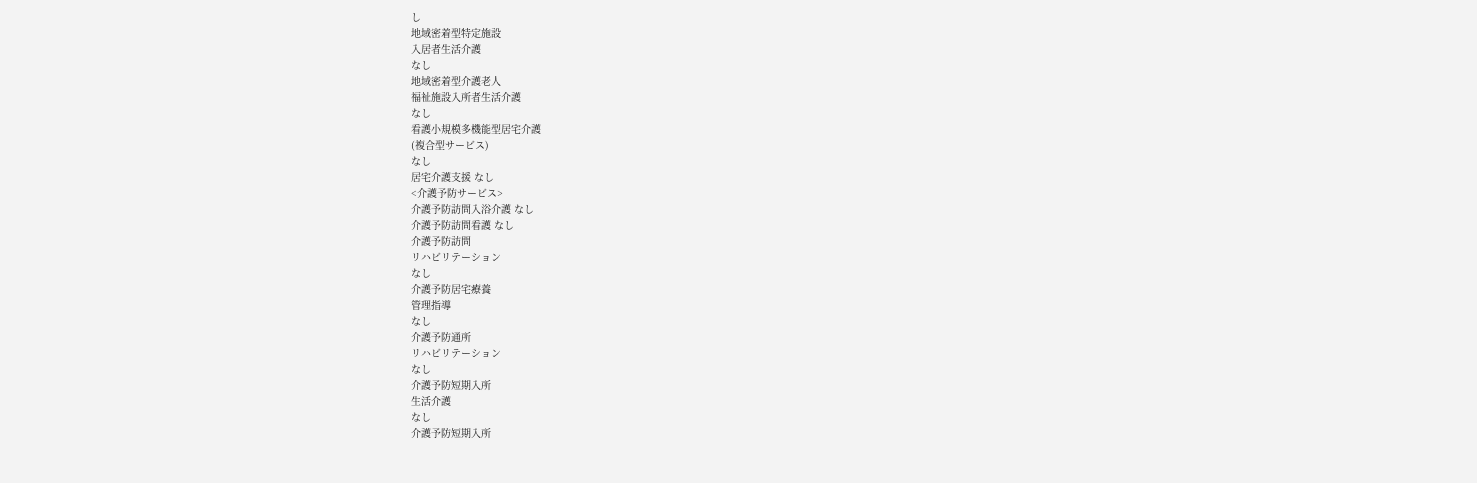し
地域密着型特定施設
入居者生活介護
なし
地域密着型介護老人
福祉施設入所者生活介護
なし
看護小規模多機能型居宅介護
(複合型サービス)
なし
居宅介護支援 なし
<介護予防サービス>
介護予防訪問入浴介護 なし
介護予防訪問看護 なし
介護予防訪問
リハビリテーション
なし
介護予防居宅療養
管理指導
なし
介護予防通所
リハビリテーション
なし
介護予防短期入所
生活介護
なし
介護予防短期入所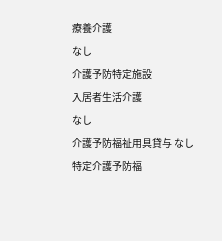療養介護
なし
介護予防特定施設
入居者生活介護
なし
介護予防福祉用具貸与 なし
特定介護予防福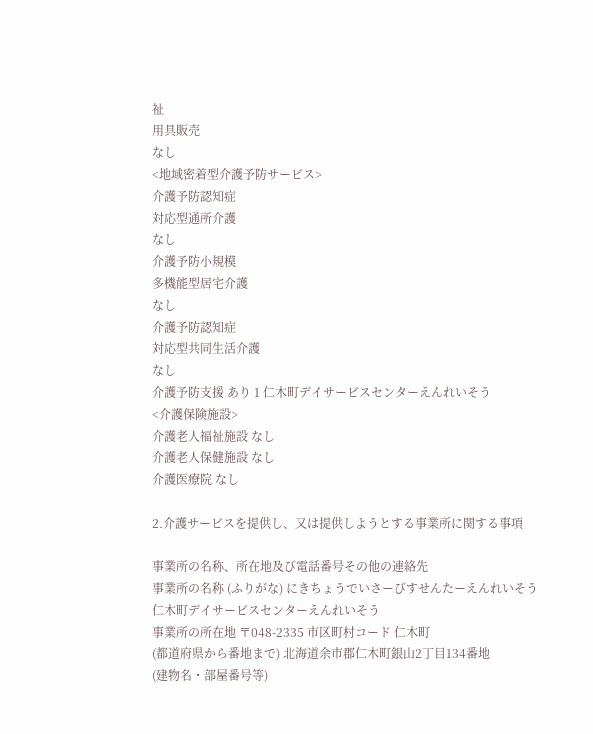祉
用具販売
なし
<地域密着型介護予防サービス>
介護予防認知症
対応型通所介護
なし
介護予防小規模
多機能型居宅介護
なし
介護予防認知症
対応型共同生活介護
なし
介護予防支援 あり 1 仁木町デイサービスセンターえんれいそう
<介護保険施設>
介護老人福祉施設 なし
介護老人保健施設 なし
介護医療院 なし

2.介護サービスを提供し、又は提供しようとする事業所に関する事項

事業所の名称、所在地及び電話番号その他の連絡先
事業所の名称 (ふりがな) にきちょうでいさーびすせんたーえんれいそう
仁木町デイサービスセンターえんれいそう
事業所の所在地 〒048-2335 市区町村コード 仁木町
(都道府県から番地まで) 北海道余市郡仁木町銀山2丁目134番地
(建物名・部屋番号等)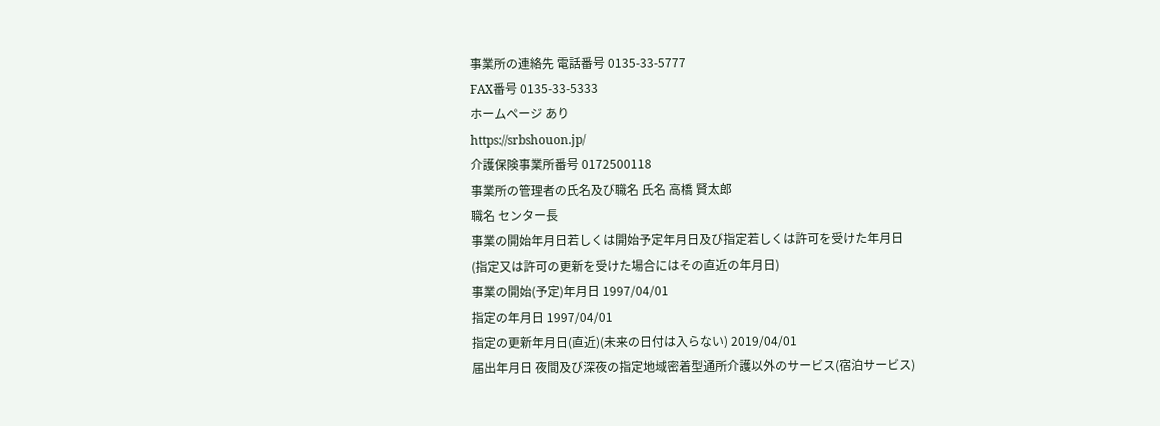事業所の連絡先 電話番号 0135-33-5777
FAX番号 0135-33-5333
ホームページ あり
https://srbshouon.jp/
介護保険事業所番号 0172500118
事業所の管理者の氏名及び職名 氏名 高橋 賢太郎
職名 センター長
事業の開始年月日若しくは開始予定年月日及び指定若しくは許可を受けた年月日
(指定又は許可の更新を受けた場合にはその直近の年月日)
事業の開始(予定)年月日 1997/04/01
指定の年月日 1997/04/01
指定の更新年月日(直近)(未来の日付は入らない) 2019/04/01
届出年月日 夜間及び深夜の指定地域密着型通所介護以外のサービス(宿泊サービス)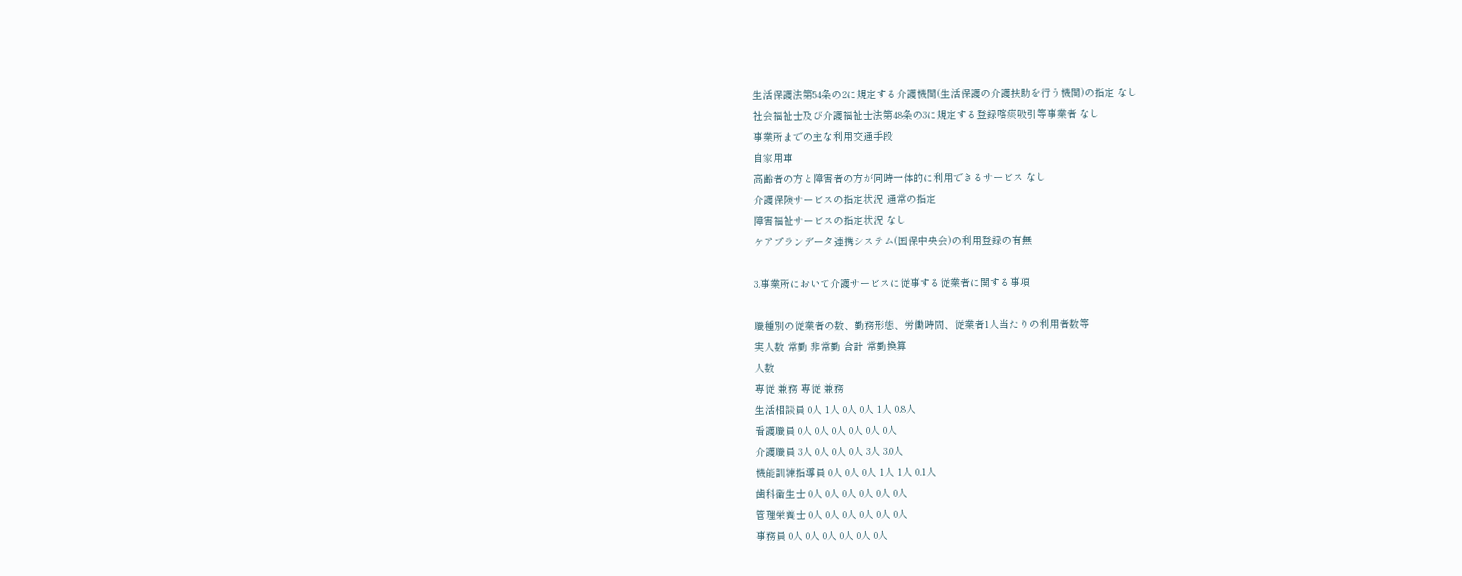生活保護法第54条の2に規定する介護機関(生活保護の介護扶助を行う機関)の指定 なし
社会福祉士及び介護福祉士法第48条の3に規定する登録喀痰吸引等事業者 なし
事業所までの主な利用交通手段
自家用車
高齢者の方と障害者の方が同時一体的に利用できるサービス なし
介護保険サービスの指定状況 通常の指定
障害福祉サービスの指定状況 なし
ケアプランデータ連携システム(国保中央会)の利用登録の有無

3.事業所において介護サービスに従事する従業者に関する事項

職種別の従業者の数、勤務形態、労働時間、従業者1人当たりの利用者数等
実人数 常勤 非常勤 合計 常勤換算
人数
専従 兼務 専従 兼務
生活相談員 0人 1人 0人 0人 1人 0.8人
看護職員 0人 0人 0人 0人 0人 0人
介護職員 3人 0人 0人 0人 3人 3.0人
機能訓練指導員 0人 0人 0人 1人 1人 0.1人
歯科衛生士 0人 0人 0人 0人 0人 0人
管理栄養士 0人 0人 0人 0人 0人 0人
事務員 0人 0人 0人 0人 0人 0人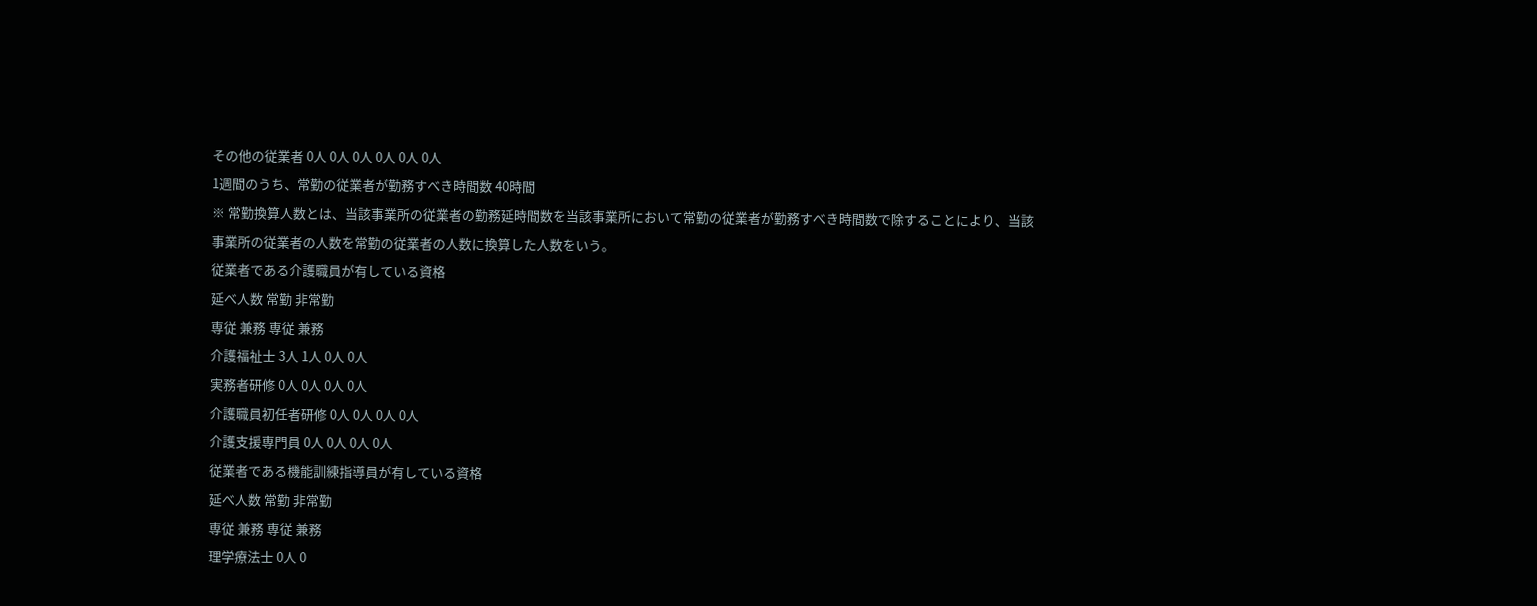その他の従業者 0人 0人 0人 0人 0人 0人
1週間のうち、常勤の従業者が勤務すべき時間数 40時間
※ 常勤換算人数とは、当該事業所の従業者の勤務延時間数を当該事業所において常勤の従業者が勤務すべき時間数で除することにより、当該事業所の従業者の人数を常勤の従業者の人数に換算した人数をいう。
従業者である介護職員が有している資格
延べ人数 常勤 非常勤
専従 兼務 専従 兼務
介護福祉士 3人 1人 0人 0人
実務者研修 0人 0人 0人 0人
介護職員初任者研修 0人 0人 0人 0人
介護支援専門員 0人 0人 0人 0人
従業者である機能訓練指導員が有している資格
延べ人数 常勤 非常勤
専従 兼務 専従 兼務
理学療法士 0人 0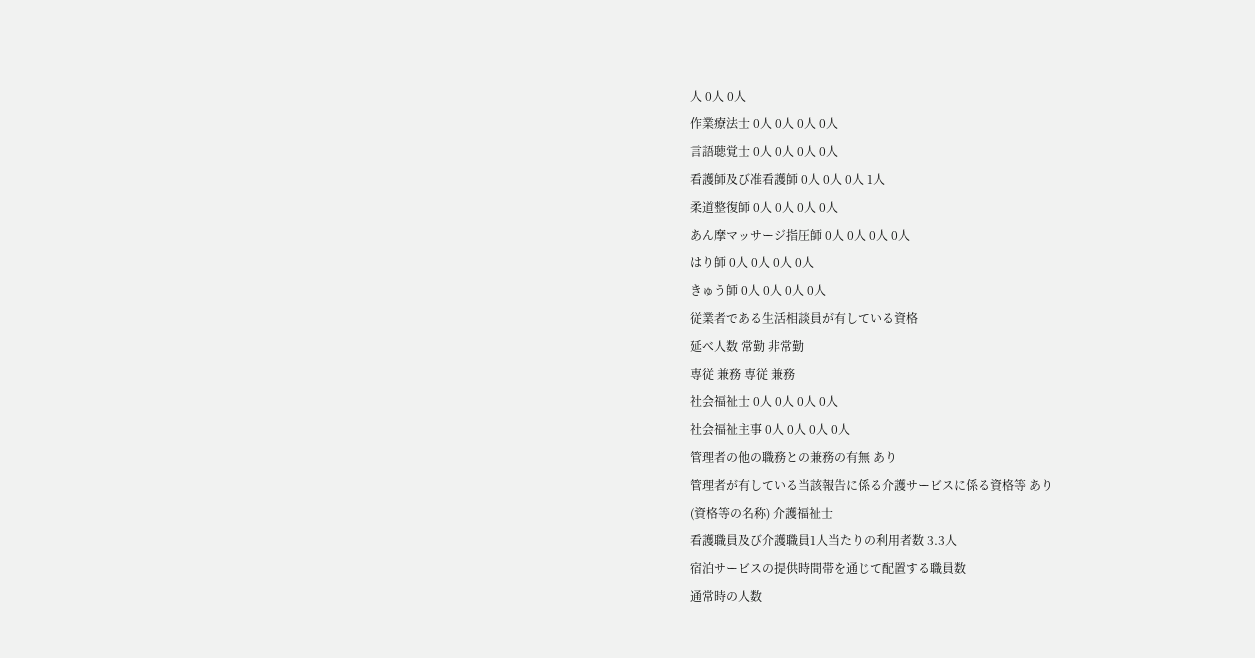人 0人 0人
作業療法士 0人 0人 0人 0人
言語聴覚士 0人 0人 0人 0人
看護師及び准看護師 0人 0人 0人 1人
柔道整復師 0人 0人 0人 0人
あん摩マッサージ指圧師 0人 0人 0人 0人
はり師 0人 0人 0人 0人
きゅう師 0人 0人 0人 0人
従業者である生活相談員が有している資格
延べ人数 常勤 非常勤
専従 兼務 専従 兼務
社会福祉士 0人 0人 0人 0人
社会福祉主事 0人 0人 0人 0人
管理者の他の職務との兼務の有無 あり
管理者が有している当該報告に係る介護サービスに係る資格等 あり
(資格等の名称) 介護福祉士
看護職員及び介護職員1人当たりの利用者数 3.3人
宿泊サービスの提供時間帯を通じて配置する職員数
通常時の人数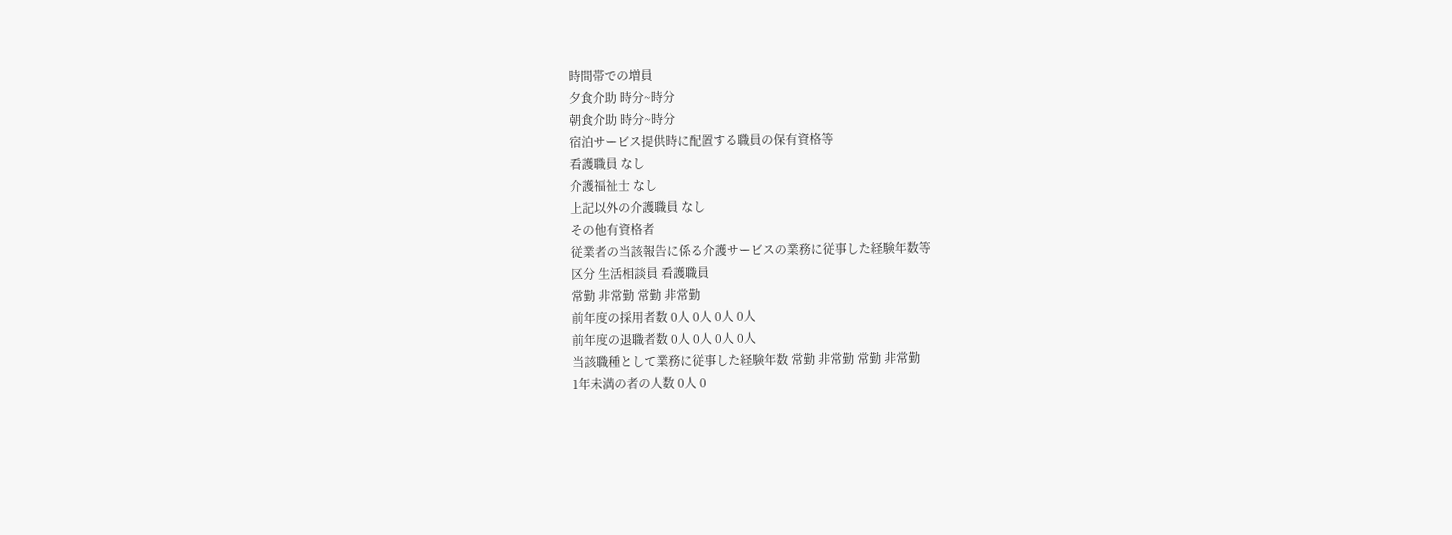時間帯での増員
夕食介助 時分~時分
朝食介助 時分~時分
宿泊サービス提供時に配置する職員の保有資格等
看護職員 なし
介護福祉士 なし
上記以外の介護職員 なし
その他有資格者
従業者の当該報告に係る介護サービスの業務に従事した経験年数等
区分 生活相談員 看護職員
常勤 非常勤 常勤 非常勤
前年度の採用者数 0人 0人 0人 0人
前年度の退職者数 0人 0人 0人 0人
当該職種として業務に従事した経験年数 常勤 非常勤 常勤 非常勤
1年未満の者の人数 0人 0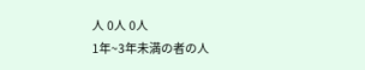人 0人 0人
1年~3年未満の者の人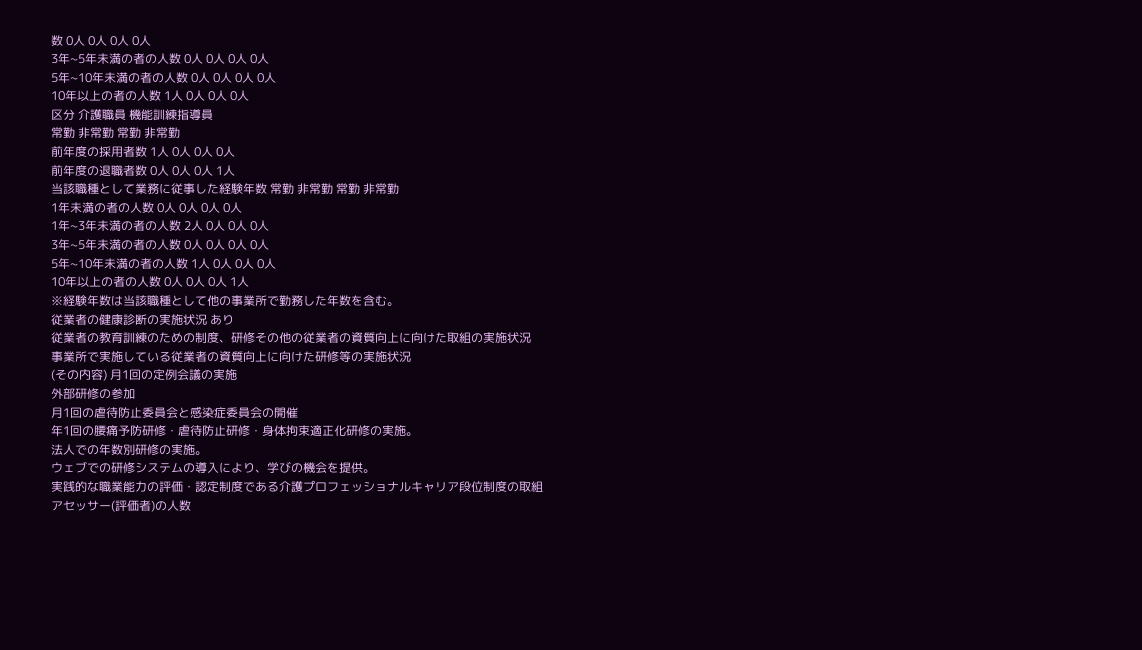数 0人 0人 0人 0人
3年~5年未満の者の人数 0人 0人 0人 0人
5年~10年未満の者の人数 0人 0人 0人 0人
10年以上の者の人数 1人 0人 0人 0人
区分 介護職員 機能訓練指導員
常勤 非常勤 常勤 非常勤
前年度の採用者数 1人 0人 0人 0人
前年度の退職者数 0人 0人 0人 1人
当該職種として業務に従事した経験年数 常勤 非常勤 常勤 非常勤
1年未満の者の人数 0人 0人 0人 0人
1年~3年未満の者の人数 2人 0人 0人 0人
3年~5年未満の者の人数 0人 0人 0人 0人
5年~10年未満の者の人数 1人 0人 0人 0人
10年以上の者の人数 0人 0人 0人 1人
※経験年数は当該職種として他の事業所で勤務した年数を含む。
従業者の健康診断の実施状況 あり
従業者の教育訓練のための制度、研修その他の従業者の資質向上に向けた取組の実施状況
事業所で実施している従業者の資質向上に向けた研修等の実施状況
(その内容) 月1回の定例会議の実施
外部研修の参加
月1回の虐待防止委員会と感染症委員会の開催
年1回の腰痛予防研修・虐待防止研修・身体拘束適正化研修の実施。
法人での年数別研修の実施。
ウェブでの研修システムの導入により、学びの機会を提供。
実践的な職業能力の評価・認定制度である介護プロフェッショナルキャリア段位制度の取組
アセッサー(評価者)の人数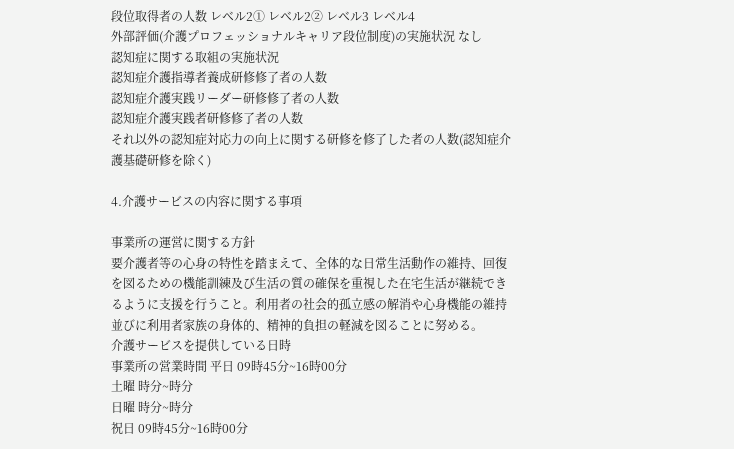段位取得者の人数 レベル2① レベル2② レベル3 レベル4
外部評価(介護プロフェッショナルキャリア段位制度)の実施状況 なし
認知症に関する取組の実施状況
認知症介護指導者養成研修修了者の人数
認知症介護実践リーダー研修修了者の人数
認知症介護実践者研修修了者の人数
それ以外の認知症対応力の向上に関する研修を修了した者の人数(認知症介護基礎研修を除く)

4.介護サービスの内容に関する事項

事業所の運営に関する方針
要介護者等の心身の特性を踏まえて、全体的な日常生活動作の維持、回復を図るための機能訓練及び生活の質の確保を重視した在宅生活が継続できるように支援を行うこと。利用者の社会的孤立感の解消や心身機能の維持並びに利用者家族の身体的、精神的負担の軽減を図ることに努める。
介護サービスを提供している日時
事業所の営業時間 平日 09時45分~16時00分
土曜 時分~時分
日曜 時分~時分
祝日 09時45分~16時00分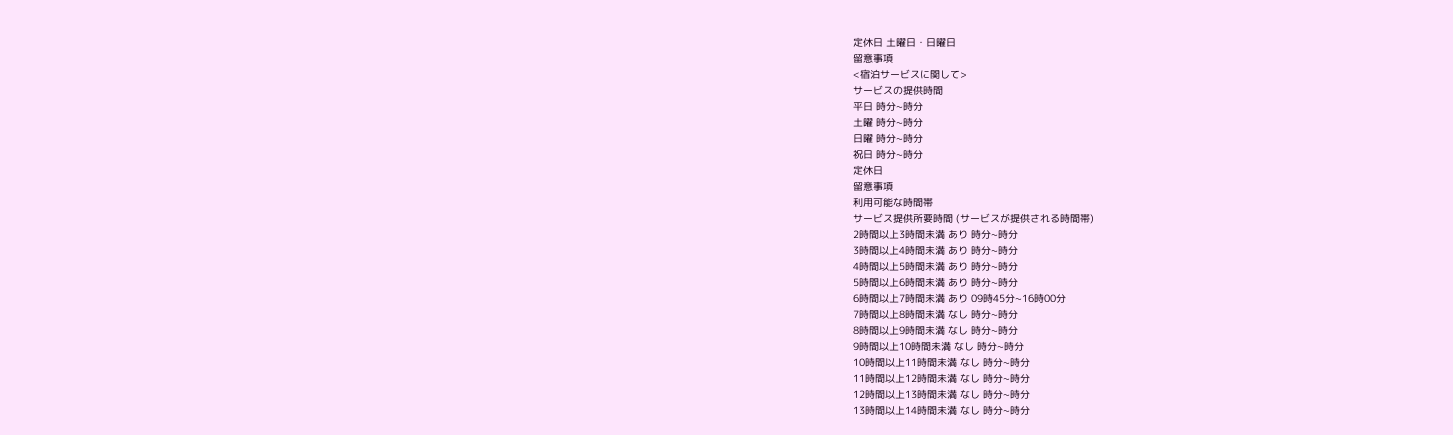定休日 土曜日・日曜日
留意事項
<宿泊サービスに関して>
サービスの提供時間
平日 時分~時分
土曜 時分~時分
日曜 時分~時分
祝日 時分~時分
定休日
留意事項
利用可能な時間帯
サービス提供所要時間 (サービスが提供される時間帯)
2時間以上3時間未満 あり 時分~時分
3時間以上4時間未満 あり 時分~時分
4時間以上5時間未満 あり 時分~時分
5時間以上6時間未満 あり 時分~時分
6時間以上7時間未満 あり 09時45分~16時00分
7時間以上8時間未満 なし 時分~時分
8時間以上9時間未満 なし 時分~時分
9時間以上10時間未満 なし 時分~時分
10時間以上11時間未満 なし 時分~時分
11時間以上12時間未満 なし 時分~時分
12時間以上13時間未満 なし 時分~時分
13時間以上14時間未満 なし 時分~時分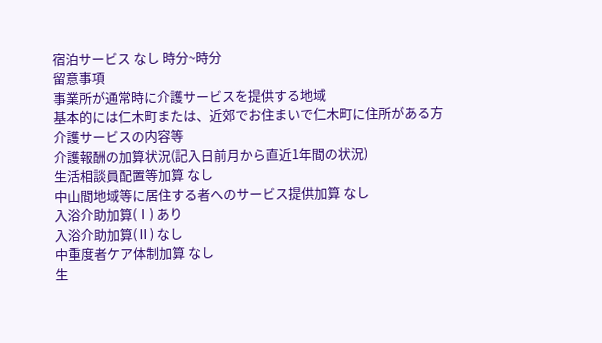宿泊サービス なし 時分~時分
留意事項
事業所が通常時に介護サービスを提供する地域
基本的には仁木町または、近郊でお住まいで仁木町に住所がある方
介護サービスの内容等
介護報酬の加算状況(記入日前月から直近1年間の状況)
生活相談員配置等加算 なし
中山間地域等に居住する者へのサービス提供加算 なし
入浴介助加算(Ⅰ) あり
入浴介助加算(Ⅱ) なし
中重度者ケア体制加算 なし
生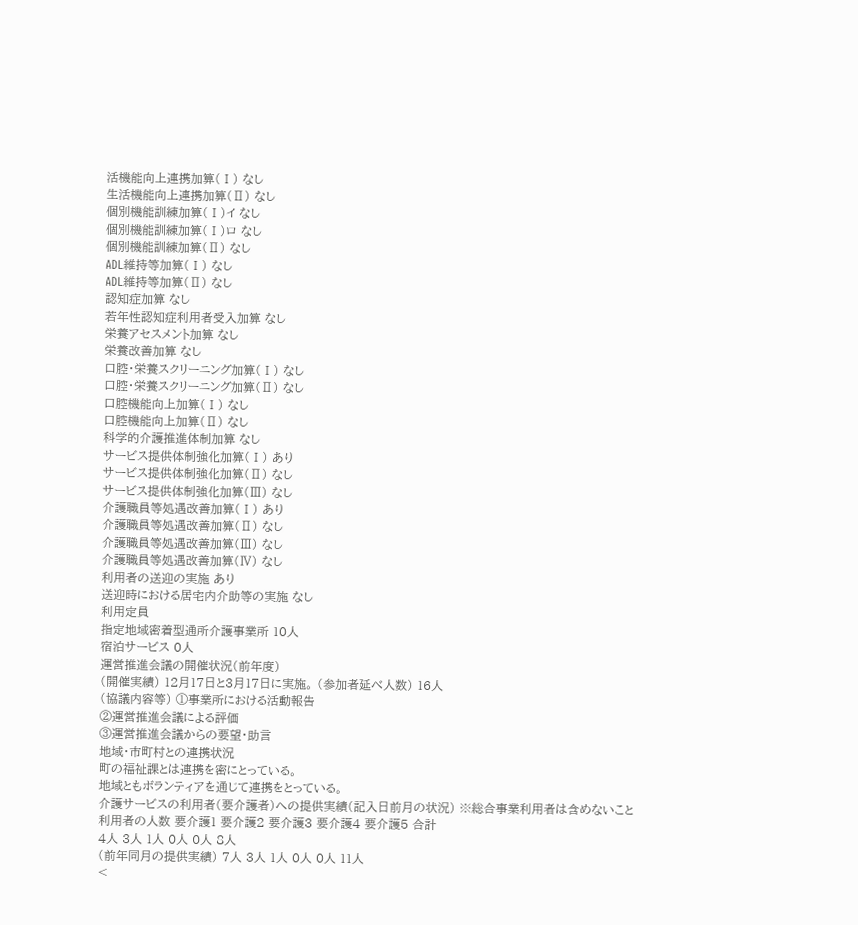活機能向上連携加算(Ⅰ) なし
生活機能向上連携加算(Ⅱ) なし
個別機能訓練加算(Ⅰ)イ なし
個別機能訓練加算(Ⅰ)ロ なし
個別機能訓練加算(Ⅱ) なし
ADL維持等加算(Ⅰ) なし
ADL維持等加算(Ⅱ) なし
認知症加算 なし
若年性認知症利用者受入加算 なし
栄養アセスメント加算 なし
栄養改善加算 なし
口腔・栄養スクリーニング加算(Ⅰ) なし
口腔・栄養スクリーニング加算(Ⅱ) なし
口腔機能向上加算(Ⅰ) なし
口腔機能向上加算(Ⅱ) なし
科学的介護推進体制加算 なし
サービス提供体制強化加算(Ⅰ) あり
サービス提供体制強化加算(Ⅱ) なし
サービス提供体制強化加算(Ⅲ) なし
介護職員等処遇改善加算(Ⅰ) あり
介護職員等処遇改善加算(Ⅱ) なし
介護職員等処遇改善加算(Ⅲ) なし
介護職員等処遇改善加算(Ⅳ) なし
利用者の送迎の実施 あり
送迎時における居宅内介助等の実施 なし
利用定員
指定地域密着型通所介護事業所 10人
宿泊サービス 0人
運営推進会議の開催状況(前年度)
(開催実績) 12月17日と3月17日に実施。 (参加者延べ人数) 16人
(協議内容等) ①事業所における活動報告
②運営推進会議による評価
③運営推進会議からの要望・助言
地域・市町村との連携状況
町の福祉課とは連携を密にとっている。
地域ともボランティアを通じて連携をとっている。
介護サービスの利用者(要介護者)への提供実績(記入日前月の状況) ※総合事業利用者は含めないこと
利用者の人数 要介護1 要介護2 要介護3 要介護4 要介護5 合計
4人 3人 1人 0人 0人 8人
(前年同月の提供実績) 7人 3人 1人 0人 0人 11人
<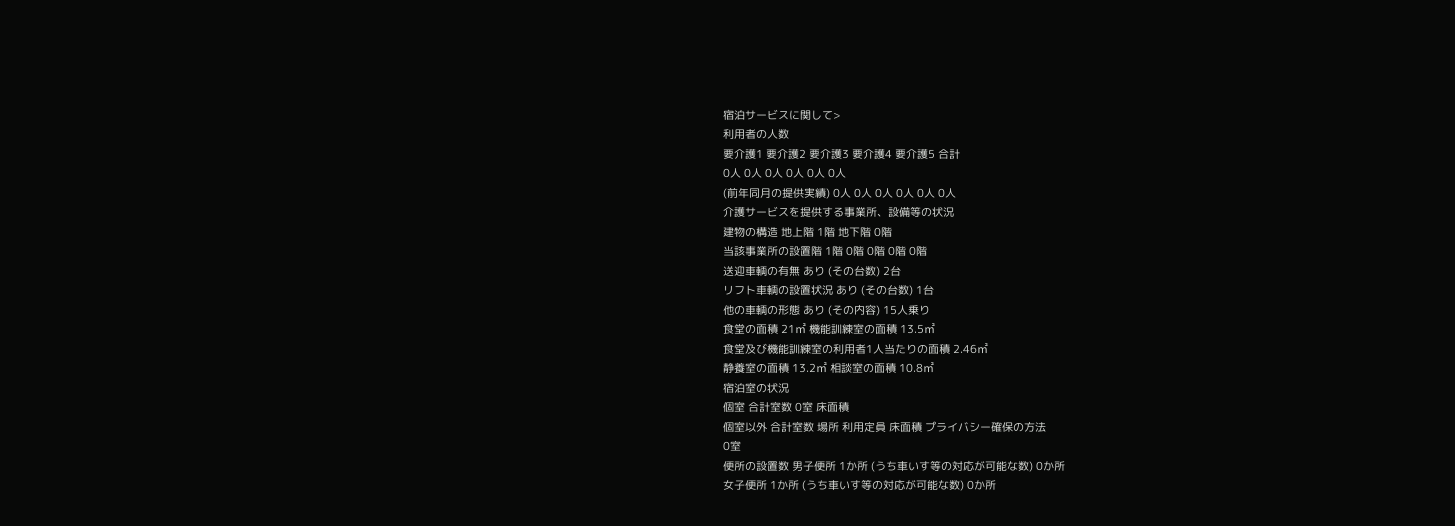宿泊サービスに関して>
利用者の人数
要介護1 要介護2 要介護3 要介護4 要介護5 合計
0人 0人 0人 0人 0人 0人
(前年同月の提供実績) 0人 0人 0人 0人 0人 0人
介護サービスを提供する事業所、設備等の状況
建物の構造 地上階 1階 地下階 0階
当該事業所の設置階 1階 0階 0階 0階 0階
送迎車輌の有無 あり (その台数) 2台
リフト車輌の設置状況 あり (その台数) 1台
他の車輌の形態 あり (その内容) 15人乗り
食堂の面積 21㎡ 機能訓練室の面積 13.5㎡
食堂及び機能訓練室の利用者1人当たりの面積 2.46㎡
静養室の面積 13.2㎡ 相談室の面積 10.8㎡
宿泊室の状況
個室 合計室数 0室 床面積
個室以外 合計室数 場所 利用定員 床面積 プライバシー確保の方法
0室
便所の設置数 男子便所 1か所 (うち車いす等の対応が可能な数) 0か所
女子便所 1か所 (うち車いす等の対応が可能な数) 0か所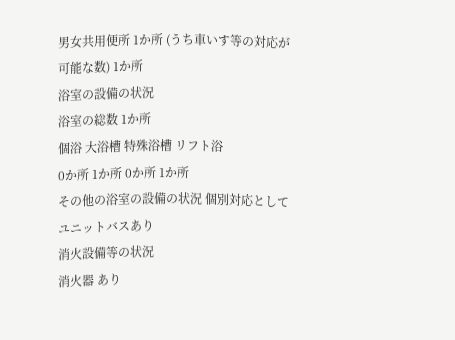男女共用便所 1か所 (うち車いす等の対応が可能な数) 1か所
浴室の設備の状況
浴室の総数 1か所
個浴 大浴槽 特殊浴槽 リフト浴
0か所 1か所 0か所 1か所
その他の浴室の設備の状況 個別対応としてユニットバスあり
消火設備等の状況
消火器 あり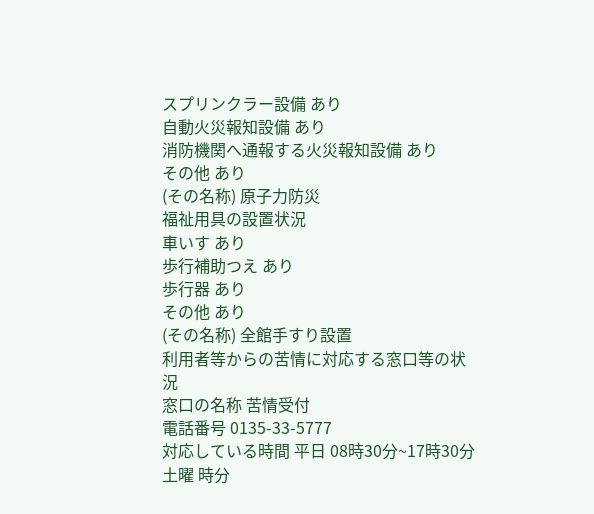スプリンクラー設備 あり
自動火災報知設備 あり
消防機関へ通報する火災報知設備 あり
その他 あり
(その名称) 原子力防災
福祉用具の設置状況
車いす あり
歩行補助つえ あり
歩行器 あり
その他 あり
(その名称) 全館手すり設置
利用者等からの苦情に対応する窓口等の状況
窓口の名称 苦情受付
電話番号 0135-33-5777
対応している時間 平日 08時30分~17時30分
土曜 時分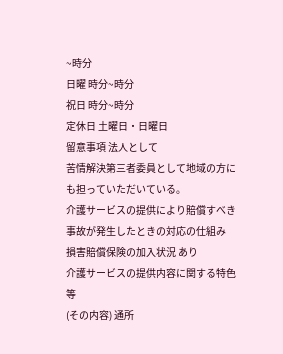~時分
日曜 時分~時分
祝日 時分~時分
定休日 土曜日・日曜日
留意事項 法人として
苦情解決第三者委員として地域の方にも担っていただいている。
介護サービスの提供により賠償すべき事故が発生したときの対応の仕組み
損害賠償保険の加入状況 あり
介護サービスの提供内容に関する特色等
(その内容) 通所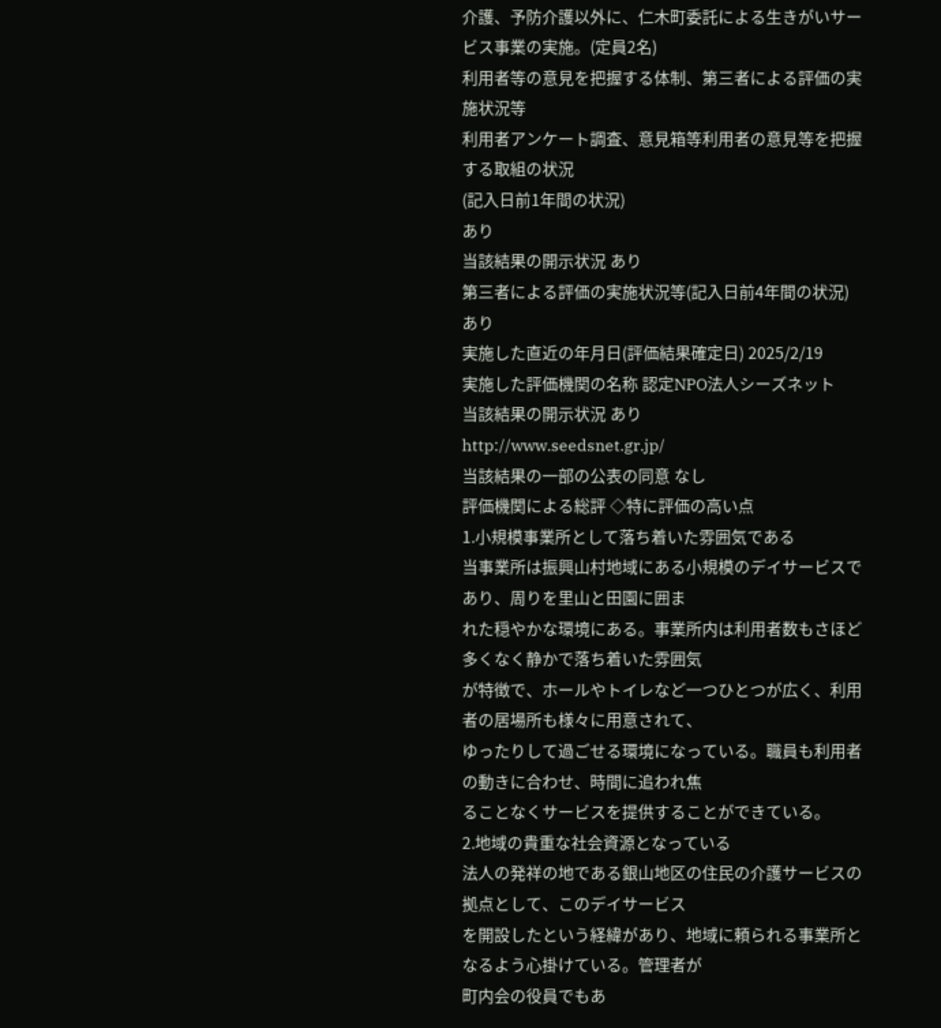介護、予防介護以外に、仁木町委託による生きがいサービス事業の実施。(定員2名)
利用者等の意見を把握する体制、第三者による評価の実施状況等
利用者アンケート調査、意見箱等利用者の意見等を把握する取組の状況
(記入日前1年間の状況)
あり
当該結果の開示状況 あり
第三者による評価の実施状況等(記入日前4年間の状況) あり
実施した直近の年月日(評価結果確定日) 2025/2/19
実施した評価機関の名称 認定NPO法人シーズネット
当該結果の開示状況 あり
http://www.seedsnet.gr.jp/
当該結果の一部の公表の同意 なし
評価機関による総評 ◇特に評価の高い点
1.小規模事業所として落ち着いた雰囲気である
当事業所は振興山村地域にある小規模のデイサービスであり、周りを里山と田園に囲ま
れた穏やかな環境にある。事業所内は利用者数もさほど多くなく静かで落ち着いた雰囲気
が特徴で、ホールやトイレなど一つひとつが広く、利用者の居場所も様々に用意されて、
ゆったりして過ごせる環境になっている。職員も利用者の動きに合わせ、時間に追われ焦
ることなくサービスを提供することができている。
2.地域の貴重な社会資源となっている
法人の発祥の地である銀山地区の住民の介護サービスの拠点として、このデイサービス
を開設したという経緯があり、地域に頼られる事業所となるよう心掛けている。管理者が
町内会の役員でもあ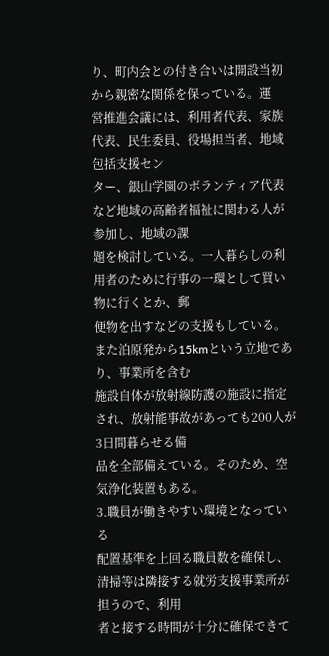り、町内会との付き合いは開設当初から親密な関係を保っている。運
営推進会議には、利用者代表、家族代表、民生委員、役場担当者、地域包括支援セン
ター、銀山学園のボランティア代表など地域の高齢者福祉に関わる人が参加し、地域の課
題を検討している。一人暮らしの利用者のために行事の一環として買い物に行くとか、郵
便物を出すなどの支援もしている。また泊原発から15kmという立地であり、事業所を含む
施設自体が放射線防護の施設に指定され、放射能事故があっても200人が3日間暮らせる備
品を全部備えている。そのため、空気浄化装置もある。
3.職員が働きやすい環境となっている
配置基準を上回る職員数を確保し、清掃等は隣接する就労支援事業所が担うので、利用
者と接する時間が十分に確保できて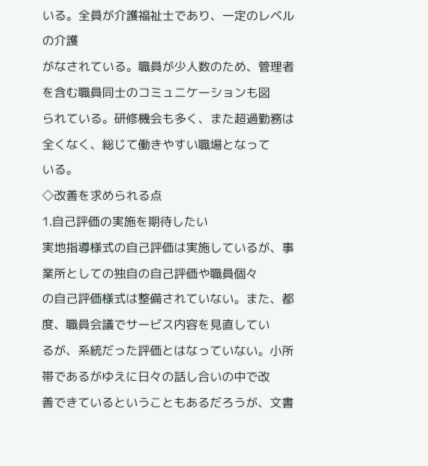いる。全員が介護福祉士であり、一定のレベルの介護
がなされている。職員が少人数のため、管理者を含む職員同士のコミュニケーションも図
られている。研修機会も多く、また超過勤務は全くなく、総じて働きやすい職場となって
いる。
◇改善を求められる点
1.自己評価の実施を期待したい
実地指導様式の自己評価は実施しているが、事業所としての独自の自己評価や職員個々
の自己評価様式は整備されていない。また、都度、職員会議でサービス内容を見直してい
るが、系統だった評価とはなっていない。小所帯であるがゆえに日々の話し合いの中で改
善できているということもあるだろうが、文書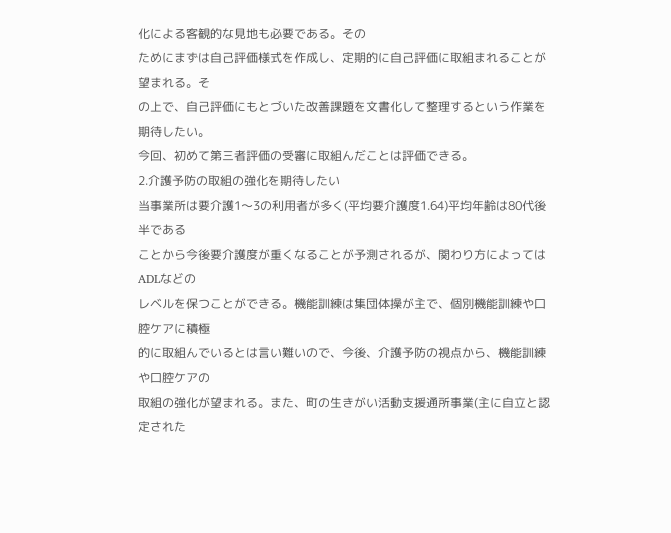化による客観的な見地も必要である。その
ためにまずは自己評価様式を作成し、定期的に自己評価に取組まれることが望まれる。そ
の上で、自己評価にもとづいた改善課題を文書化して整理するという作業を期待したい。
今回、初めて第三者評価の受審に取組んだことは評価できる。
2.介護予防の取組の強化を期待したい
当事業所は要介護1〜3の利用者が多く(平均要介護度1.64)平均年齢は80代後半である
ことから今後要介護度が重くなることが予測されるが、関わり方によってはADLなどの
レベルを保つことができる。機能訓練は集団体操が主で、個別機能訓練や口腔ケアに積極
的に取組んでいるとは言い難いので、今後、介護予防の視点から、機能訓練や口腔ケアの
取組の強化が望まれる。また、町の生きがい活動支援通所事業(主に自立と認定された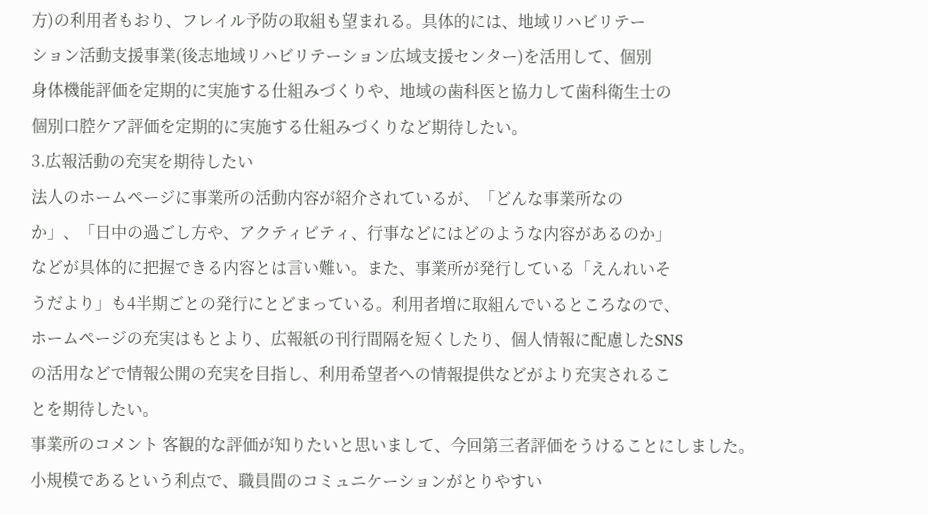方)の利用者もおり、フレイル予防の取組も望まれる。具体的には、地域リハビリテー
ション活動支援事業(後志地域リハビリテーション広域支援センター)を活用して、個別
身体機能評価を定期的に実施する仕組みづくりや、地域の歯科医と協力して歯科衛生士の
個別口腔ケア評価を定期的に実施する仕組みづくりなど期待したい。
3.広報活動の充実を期待したい
法人のホームページに事業所の活動内容が紹介されているが、「どんな事業所なの
か」、「日中の過ごし方や、アクティビティ、行事などにはどのような内容があるのか」
などが具体的に把握できる内容とは言い難い。また、事業所が発行している「えんれいそ
うだより」も4半期ごとの発行にとどまっている。利用者増に取組んでいるところなので、
ホームページの充実はもとより、広報紙の刊行間隔を短くしたり、個人情報に配慮したSNS
の活用などで情報公開の充実を目指し、利用希望者への情報提供などがより充実されるこ
とを期待したい。
事業所のコメント 客観的な評価が知りたいと思いまして、今回第三者評価をうけることにしました。
小規模であるという利点で、職員間のコミュニケーションがとりやすい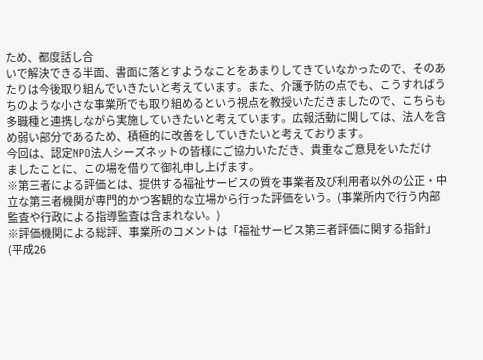ため、都度話し合
いで解決できる半面、書面に落とすようなことをあまりしてきていなかったので、そのあ
たりは今後取り組んでいきたいと考えています。また、介護予防の点でも、こうすればう
ちのような小さな事業所でも取り組めるという視点を教授いただきましたので、こちらも
多職種と連携しながら実施していきたいと考えています。広報活動に関しては、法人を含
め弱い部分であるため、積極的に改善をしていきたいと考えております。
今回は、認定NPO法人シーズネットの皆様にご協力いただき、貴重なご意見をいただけ
ましたことに、この場を借りて御礼申し上げます。
※第三者による評価とは、提供する福祉サービスの質を事業者及び利用者以外の公正・中立な第三者機関が専門的かつ客観的な立場から行った評価をいう。(事業所内で行う内部監査や行政による指導監査は含まれない。)
※評価機関による総評、事業所のコメントは「福祉サービス第三者評価に関する指針」(平成26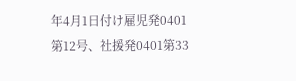年4月1日付け雇児発0401第12号、社援発0401第33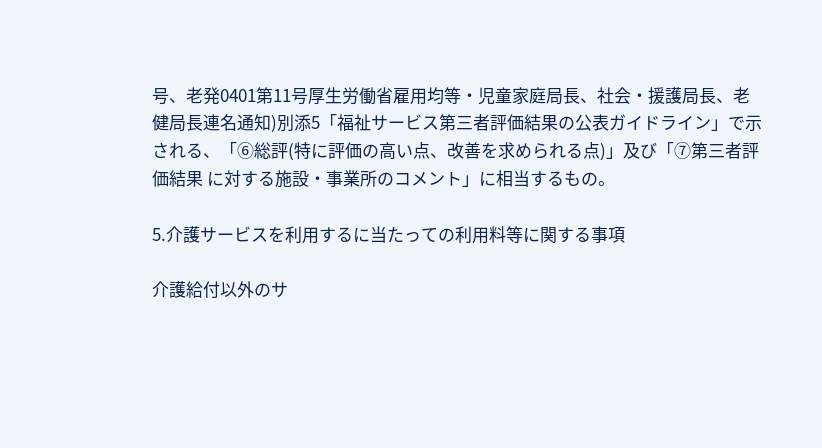号、老発0401第11号厚生労働省雇用均等・児童家庭局長、社会・援護局長、老健局長連名通知)別添5「福祉サービス第三者評価結果の公表ガイドライン」で示される、「⑥総評(特に評価の高い点、改善を求められる点)」及び「⑦第三者評価結果 に対する施設・事業所のコメント」に相当するもの。

5.介護サービスを利用するに当たっての利用料等に関する事項

介護給付以外のサ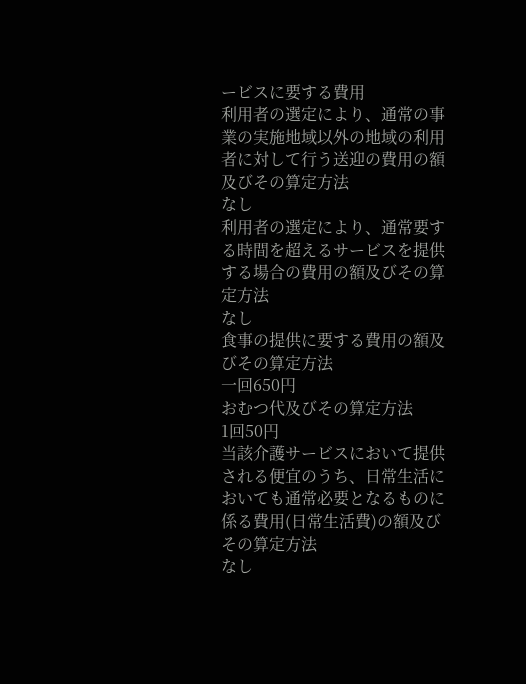ービスに要する費用
利用者の選定により、通常の事業の実施地域以外の地域の利用者に対して行う送迎の費用の額及びその算定方法
なし
利用者の選定により、通常要する時間を超えるサービスを提供する場合の費用の額及びその算定方法
なし
食事の提供に要する費用の額及びその算定方法
一回650円
おむつ代及びその算定方法
1回50円
当該介護サービスにおいて提供される便宜のうち、日常生活においても通常必要となるものに係る費用(日常生活費)の額及びその算定方法
なし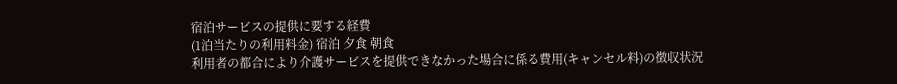宿泊サービスの提供に要する経費
(1泊当たりの利用料金) 宿泊 夕食 朝食
利用者の都合により介護サービスを提供できなかった場合に係る費用(キャンセル料)の徴収状況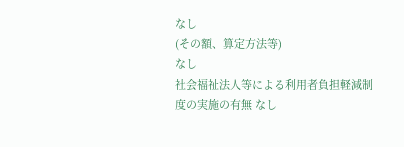なし
(その額、算定方法等)
なし
社会福祉法人等による利用者負担軽減制度の実施の有無 なし